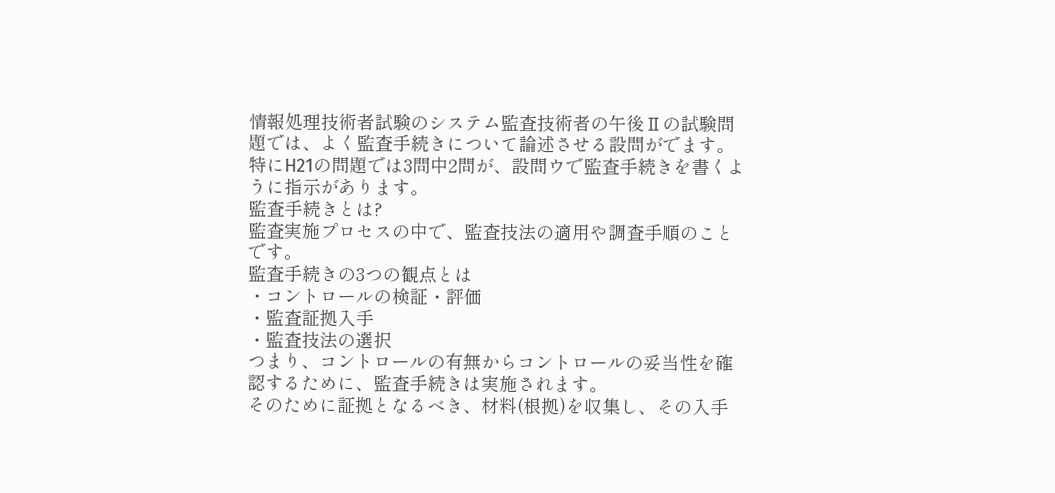情報処理技術者試験のシステム監査技術者の午後Ⅱの試験問題では、よく監査手続きについて論述させる設問がでます。特にH21の問題では3問中2問が、設問ウで監査手続きを書くように指示があります。
監査手続きとは?
監査実施プロセスの中で、監査技法の適用や調査手順のことです。
監査手続きの3つの観点とは
・コントロールの検証・評価
・監査証拠入手
・監査技法の選択
つまり、コントロールの有無からコントロールの妥当性を確認するために、監査手続きは実施されます。
そのために証拠となるべき、材料(根拠)を収集し、その入手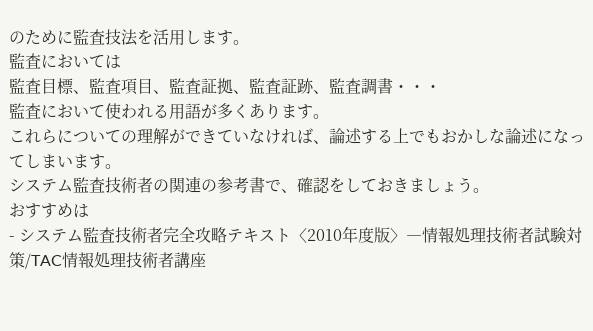のために監査技法を活用します。
監査においては
監査目標、監査項目、監査証拠、監査証跡、監査調書・・・
監査において使われる用語が多くあります。
これらについての理解ができていなければ、論述する上でもおかしな論述になってしまいます。
システム監査技術者の関連の参考書で、確認をしておきましょう。
おすすめは
- システム監査技術者完全攻略テキスト〈2010年度版〉―情報処理技術者試験対策/TAC情報処理技術者講座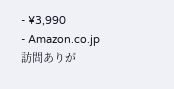- ¥3,990
- Amazon.co.jp
訪問ありが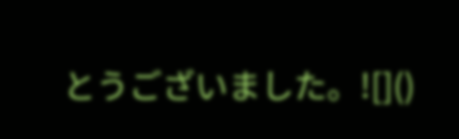とうございました。![]()